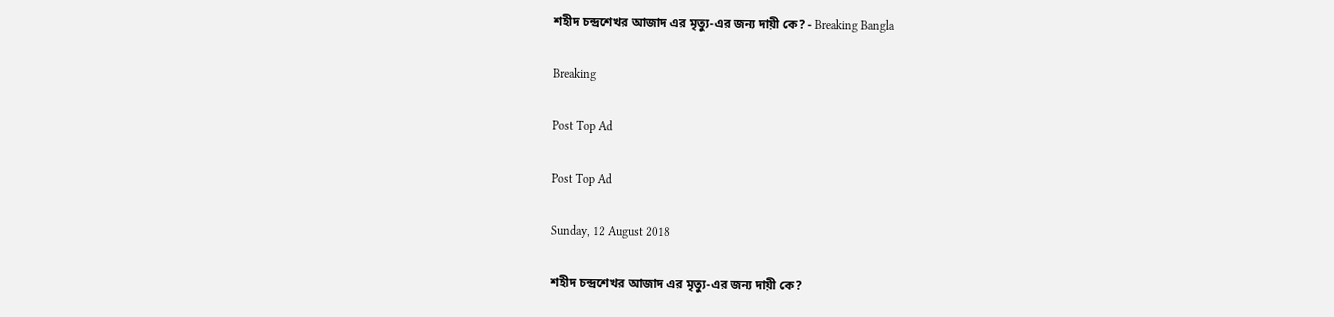শহীদ চন্দ্রশেখর আজাদ এর মৃত্যু-এর জন্য দায়ী কে? - Breaking Bangla

Breaking

Post Top Ad

Post Top Ad

Sunday, 12 August 2018

শহীদ চন্দ্রশেখর আজাদ এর মৃত্যু-এর জন্য দায়ী কে?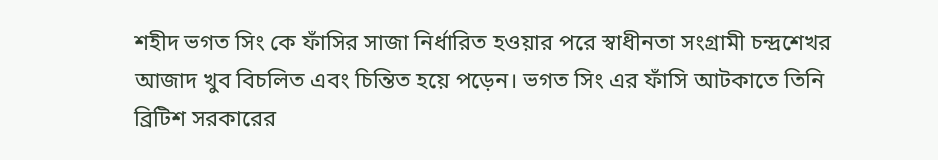শহীদ ভগত সিং কে ফাঁসির সাজা নির্ধারিত হওয়ার পরে স্বাধীনতা সংগ্রামী চন্দ্রশেখর আজাদ খুব বিচলিত এবং চিন্তিত হয়ে পড়েন। ভগত সিং এর ফাঁসি আটকাতে তিনি ব্রিটিশ সরকারের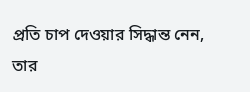প্রতি চাপ দেওয়ার সিদ্ধান্ত নেন, তার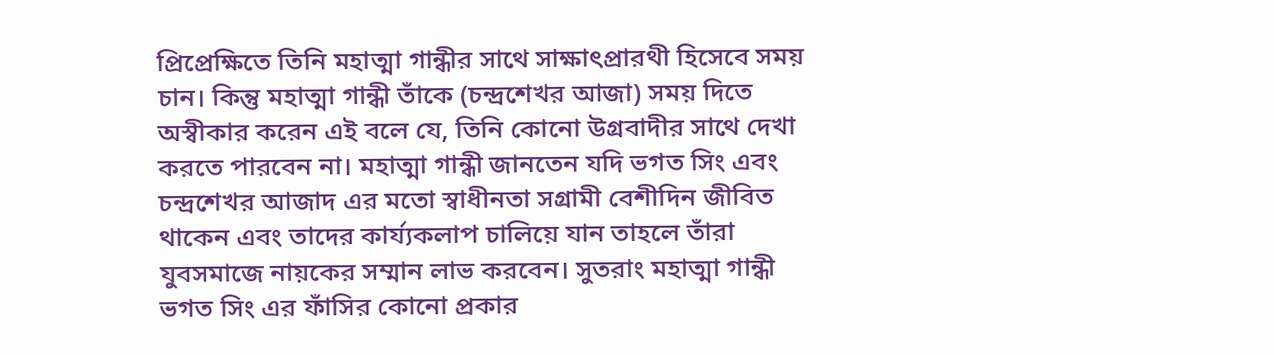প্রিপ্রেক্ষিতে তিনি মহাত্মা গান্ধীর সাথে সাক্ষাৎপ্রারথী হিসেবে সময় চান। কিন্তু মহাত্মা গান্ধী তাঁকে (চন্দ্রশেখর আজা) সময় দিতে অস্বীকার করেন এই বলে যে, তিনি কোনো উগ্রবাদীর সাথে দেখা করতে পারবেন না। মহাত্মা গান্ধী জানতেন যদি ভগত সিং এবং চন্দ্রশেখর আজাদ এর মতো স্বাধীনতা সগ্রামী বেশীদিন জীবিত থাকেন এবং তাদের কার্য্যকলাপ চালিয়ে যান তাহলে তাঁরা যুবসমাজে নায়কের সম্মান লাভ করবেন। সুতরাং মহাত্মা গান্ধী ভগত সিং এর ফাঁসির কোনো প্রকার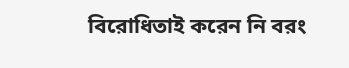বিরোধিতাই করেন নি বরং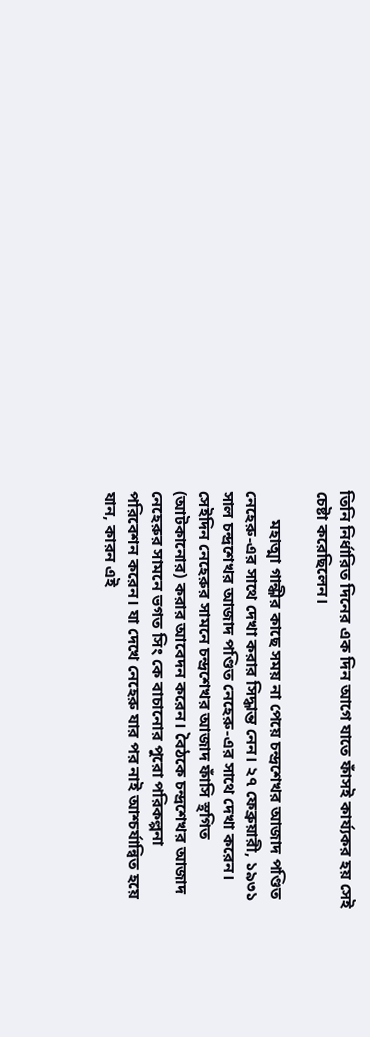তিনি নির্ধারিত দিনের এক দিন আগে যাতে ফাঁসই কার্য্যকর হয় সেই চেষ্টা করেছিলেন।

       মহাত্মা গান্ধীর কাছে সময় না পেয়ে চন্দ্রশেখর আজাদ পণ্ডিত নেহেরু-এর সাথে দেখা করার সিদ্ধান্ত নেন। ২৭ ফেব্রুয়ারী, ১৯৩১ সাল চন্দ্রশেখর আজাদ পণ্ডিত নেহেরু-এর সাথে দেখা করেন। সেইদিন নেহেরুর সামনে চন্দ্রশেখর আজাদ ফাঁসি স্থগিত (আটকানোর) করার আবেদন করেন। বৈঠকে চন্দ্রশেখর আজাদ নেহেরুর সামনে ভগত সিং কে বাচানোর পুরো পরিকল্পনা পরিবেশন করেন। যা দেখে নেহেরু যার পর নাই আশ্চর্যান্বিত হয়ে যান, কারন এই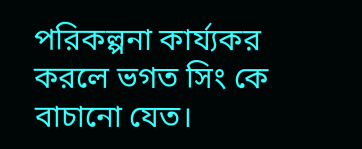পরিকল্পনা কার্য্যকর করলে ভগত সিং কে বাচানো যেত।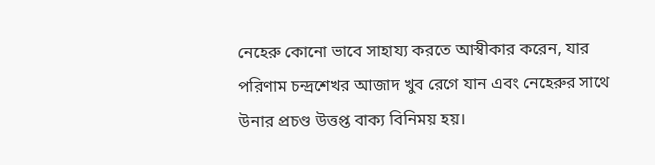নেহেরু কোনো ভাবে সাহায্য করতে আস্বীকার করেন, যার পরিণাম চন্দ্রশেখর আজাদ খুব রেগে যান এবং নেহেরুর সাথে উনার প্রচণ্ড উত্তপ্ত বাক্য বিনিময় হয়।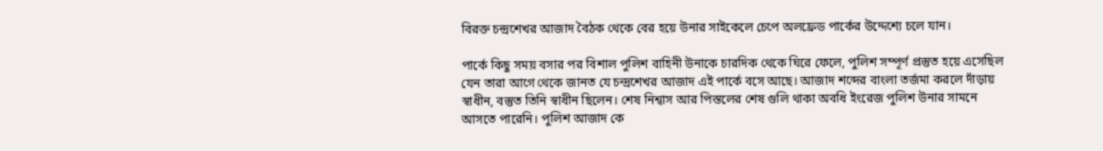বিরক্ত চন্দ্রশেখর আজাদ বৈঠক থেকে বের হয়ে উনার সাইকেলে চেপে অলফ্রেড পার্কের উদ্দেশ্যে চলে যান।

পার্কে কিছু সময় বসার পর বিশাল পুলিশ বাহিনী উনাকে চারদিক থেকে ঘিরে ফেলে, পুলিশ সম্পূর্ণ প্রস্তুত হয়ে এসেছিল যেন তারা আগে থেকে জানত যে চন্দ্রশেখর আজাদ এই পার্কে বসে আছে। আজাদ শব্দের বাংলা তর্জমা করলে দাঁড়ায় স্বাধীন, বস্তুত তিনি স্বাধীন ছিলেন। শেষ নিশ্বাস আর পিস্তলের শেষ গুলি থাকা অবধি ইংরেজ পুলিশ উনার সামনে আসতে পারেনি। পুলিশ আজাদ কে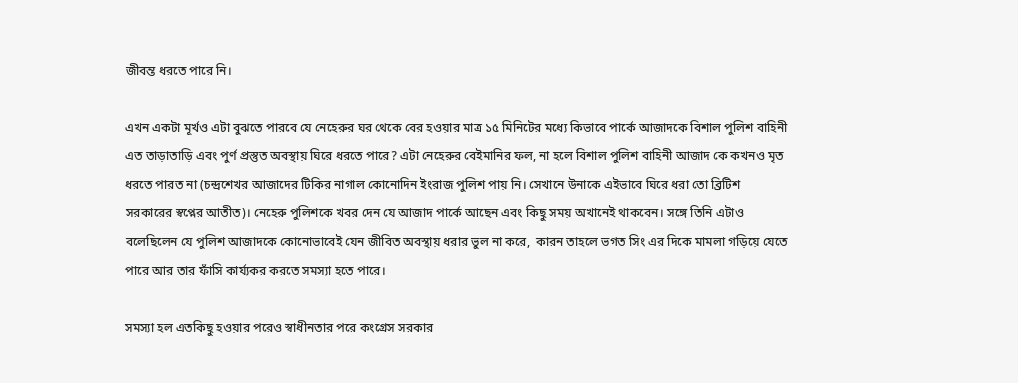জীবন্ত ধরতে পারে নি।

এখন একটা মূর্খও এটা বুঝতে পারবে যে নেহেরুর ঘর থেকে বের হওয়ার মাত্র ১৫ মিনিটের মধ্যে কিভাবে পার্কে আজাদকে বিশাল পুলিশ বাহিনী এত তাড়াতাড়ি এবং পুর্ণ প্রস্তুত অবস্থায় ঘিরে ধরতে পারে? এটা নেহেরুর বেইমানির ফল, না হলে বিশাল পুলিশ বাহিনী আজাদ কে কখনও মৃত ধরতে পারত না (চন্দ্রশেখর আজাদের টিকির নাগাল কোনোদিন ইংরাজ পুলিশ পায় নি। সেখানে উনাকে এইভাবে ঘিরে ধরা তো ব্রিটিশ সরকারের স্বপ্নের আতীত)। নেহেরু পুলিশকে খবর দেন যে আজাদ পার্কে আছেন এবং কিছু সময় অখানেই থাকবেন। সঙ্গে তিনি এটাও বলেছিলেন যে পুলিশ আজাদকে কোনোভাবেই যেন জীবিত অবস্থায় ধরার ভুল না করে,  কারন তাহলে ভগত সিং এর দিকে মামলা গড়িয়ে যেতে পারে আর তার ফাঁসি কার্য্যকর করতে সমস্যা হতে পারে।

সমস্যা হল এতকিছু হওয়ার পরেও স্বাধীনতার পরে কংগ্রেস সরকার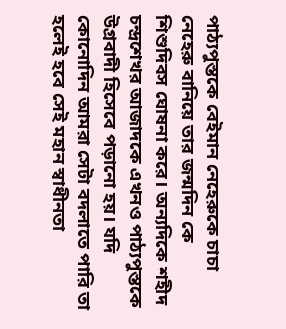পাঠ্যপুস্তকে বেইমান নেহেরুকে চাচা নেহেরু বানিয়ে তার জন্মদিন কে শিশুদিবস ঘোষনা করে। অন্যদিকে শহীদ চন্দ্রশেখর আজাদকে এখনও পাঠ্যপুস্তকে উগ্রবাদী হিসেবে পড়ানো হয়। যদি কোনোদিন আমরা সেটা বদলাতে পারি তা হলেই হবে সেই মহান স্বাধীনতা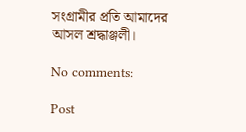সংগ্রামীর প্রতি আমাদের আসল শ্রদ্ধাঞ্জলী।

No comments:

Post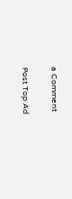a Comment

Post Top Ad